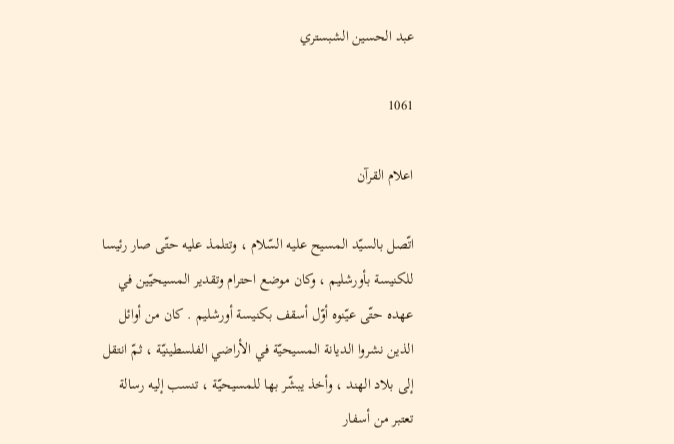عبد الحسين الشبستري

1061

اعلام القرآن

اتّصل بالسيّد المسيح عليه السّلام ، وتتلمذ عليه حتّى صار رئيسا للكنيسة بأورشليم ، وكان موضع احترام وتقدير المسيحيّين في عهده حتّى عيّنوه أوّل أسقف بكنيسة أورشليم . كان من أوائل الذين نشروا الديانة المسيحيّة في الأراضي الفلسطينيّة ، ثمّ انتقل إلى بلاد الهند ، وأخذ يبشّر بها للمسيحيّة ، تنسب إليه رسالة تعتبر من أسفار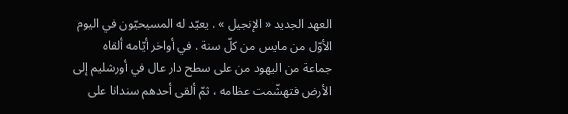العهد الجديد « الإنجيل » . يعيّد له المسيحيّون في اليوم الأوّل من مايس من كلّ سنة . في أواخر أيّامه ألقاه جماعة من اليهود من على سطح دار عال في أورشليم إلى الأرض فتهشّمت عظامه ، ثمّ ألقى أحدهم سندانا على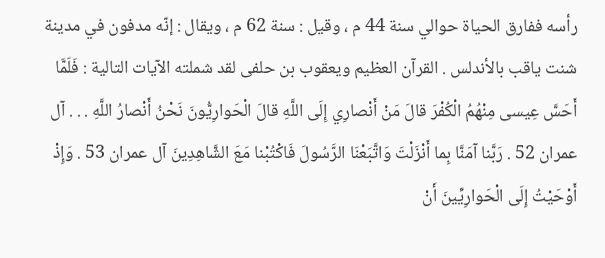رأسه ففارق الحياة حوالي سنة 44 م ، وقيل : سنة 62 م ، ويقال : إنّه مدفون في مدينة شنت ياقب بالأندلس . القرآن العظيم ويعقوب بن حلفى لقد شملته الآيات التالية : فَلَمَّا أَحَسَّ عِيسى مِنْهُمُ الْكُفْرَ قالَ مَنْ أَنْصارِي إِلَى اللَّهِ قالَ الْحَوارِيُّونَ نَحْنُ أَنْصارُ اللَّهِ . . . آل عمران 52 . رَبَّنا آمَنَّا بِما أَنْزَلْتَ وَاتَّبَعْنَا الرَّسُولَ فَاكْتُبْنا مَعَ الشَّاهِدِينَ آل عمران 53 . وَإِذْ أَوْحَيْتُ إِلَى الْحَوارِيِّينَ أَنْ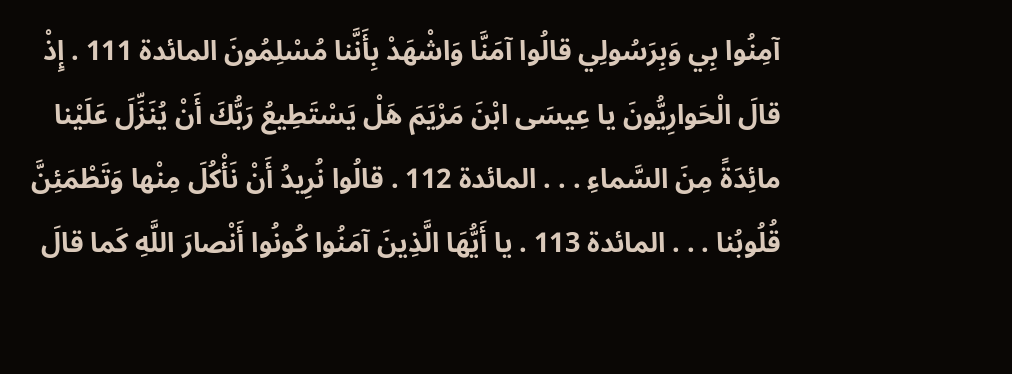آمِنُوا بِي وَبِرَسُولِي قالُوا آمَنَّا وَاشْهَدْ بِأَنَّنا مُسْلِمُونَ المائدة 111 . إِذْ قالَ الْحَوارِيُّونَ يا عِيسَى ابْنَ مَرْيَمَ هَلْ يَسْتَطِيعُ رَبُّكَ أَنْ يُنَزِّلَ عَلَيْنا مائِدَةً مِنَ السَّماءِ . . . المائدة 112 . قالُوا نُرِيدُ أَنْ نَأْكُلَ مِنْها وَتَطْمَئِنَّ قُلُوبُنا . . . المائدة 113 . يا أَيُّهَا الَّذِينَ آمَنُوا كُونُوا أَنْصارَ اللَّهِ كَما قالَ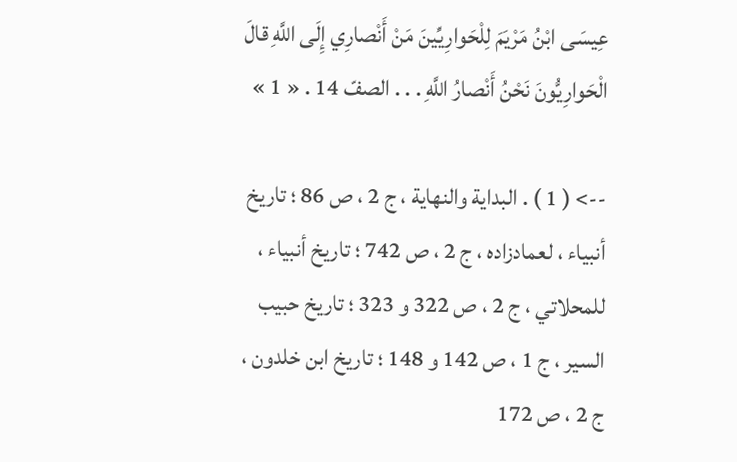عِيسَى ابْنُ مَرْيَمَ لِلْحَوارِيِّينَ مَنْ أَنْصارِي إِلَى اللَّهِ قالَ الْحَوارِيُّونَ نَحْنُ أَنْصارُ اللَّهِ . . . الصفّ 14 . « 1 »

--> ( 1 ) . البداية والنهاية ، ج 2 ، ص 86 ؛ تاريخ أنبياء ، لعمادزاده ، ج 2 ، ص 742 ؛ تاريخ أنبياء ، للمحلاتي ، ج 2 ، ص 322 و 323 ؛ تاريخ حبيب السير ، ج 1 ، ص 142 و 148 ؛ تاريخ ابن خلدون ، ج 2 ، ص 172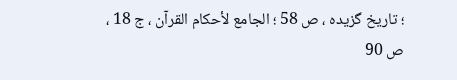؛ تاريخ گزيده ، ص 58 ؛ الجامع لأحكام القرآن ، ج 18 ، ص 90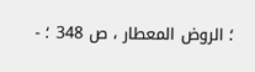؛ الروض المعطار ، ص 348 ؛ -